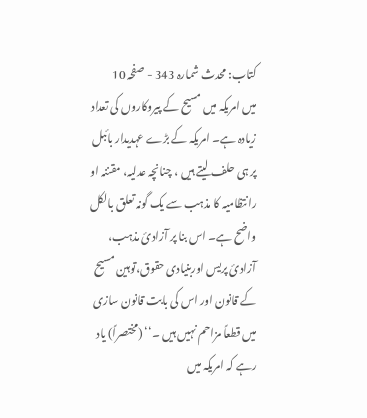کتاب: محدث شمارہ 343 - صفحہ 10
میں امریکہ میں مسیح کے پیروکاروں کی تعداد زیادہ ہے۔ امریکہ کے بڑے عہدیدار بائبل پر ہی حلف لیتے ہیں ، چنانچہ عدلیہ، مقننہ او رانتظامیہ کا مذہب سے یک گونہ تعلق بالکل واضح ہے۔ اس بنا پر آزادئ مذہب، آزادئ پریس اوربنیادی حقوق،توہین مسیح کے قانون اور اس کی بابت قانون سازی میں قطعاً مزاحم نہیں ہیں ۔‘‘ (مختصراً) یاد رہے کہ امریکہ میں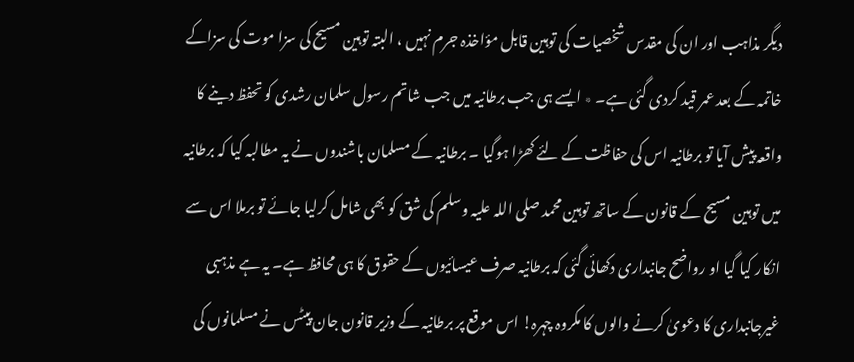دیگر مذاہب اور ان کی مقدس شخصیات کی توہین قابل مؤاخذہ جرم نہیں ، البتہ توہین مسیح کی سزا موت کی سزاکے خاتمہ کے بعد عمر قید کردی گئی ہے۔ ٭ ایسے ہی جب برطانیہ میں جب شاتم رسول سلمان رشدی کو تحفظ دینے کا واقعہ پیش آیا تو برطانیہ اس کی حفاظت کے لئے کھڑا ہوگیا ۔ برطانیہ کے مسلمان باشندوں نے یہ مطالبہ کیا کہ برطانیہ میں توہین مسیح کے قانون کے ساتھ توہین محمد صلی اللہ علیہ وسلم کی شق کو بھی شامل کرلیا جائے تو برملا اس سے انکار کیا گیا او رواضح جانبداری دکھائی گئی کہ برطانیہ صرف عیسائیوں کے حقوق کا ہی محافظ ہے۔ یہ ہے مذہبی غیرجانبداری کا دعویٰ کرنے والوں کا مکروہ چہرہ! اس موقع پر برطانیہ کے وزیر قانون جان پیٹس نے مسلمانوں کی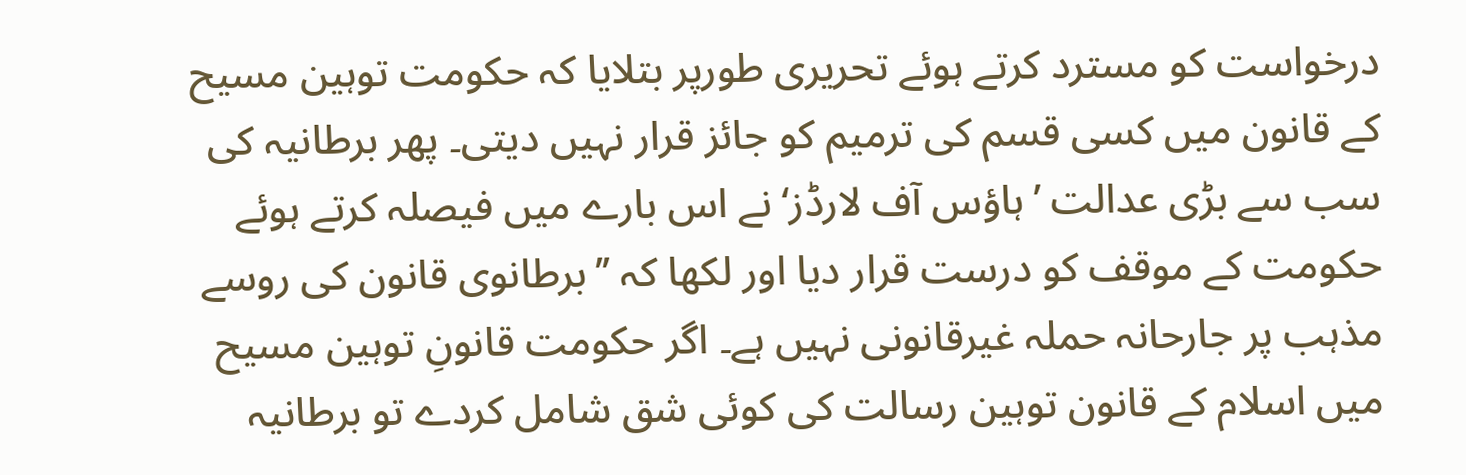درخواست کو مسترد کرتے ہوئے تحریری طورپر بتلایا کہ حکومت توہین مسیح کے قانون میں کسی قسم کی ترمیم کو جائز قرار نہیں دیتی۔ پھر برطانیہ کی سب سے بڑی عدالت ’ہاؤس آف لارڈز‘ نے اس بارے میں فیصلہ کرتے ہوئے حکومت کے موقف کو درست قرار دیا اور لکھا کہ ’’برطانوی قانون کی روسے مذہب پر جارحانہ حملہ غیرقانونی نہیں ہے۔ اگر حکومت قانونِ توہین مسیح میں اسلام کے قانون توہین رسالت کی کوئی شق شامل کردے تو برطانیہ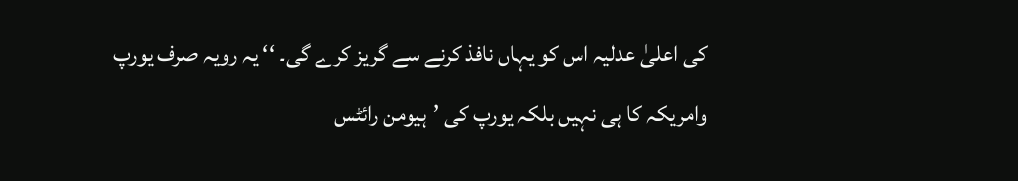کی اعلیٰ عدلیہ اس کو یہاں نافذ کرنے سے گریز کرے گی۔ ‘‘ یہ رویہ صرف یورپ وامریکہ کا ہی نہیں بلکہ یورپ کی ’ہیومن رائٹس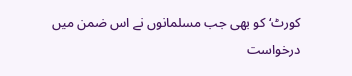کورٹ‘ کو بھی جب مسلمانوں نے اس ضمن میں درخواست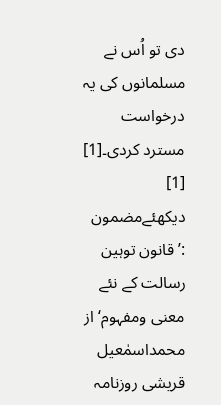دی تو اُس نے مسلمانوں کی یہ درخواست مسترد کردی۔[1]
[1] دیکھئےمضمون :’قانون توہین رسالت کے نئے معنی ومفہوم‘ از محمداسمٰعیل قریشی روزنامہ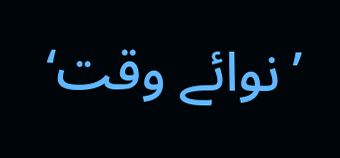’نوائے وقت‘